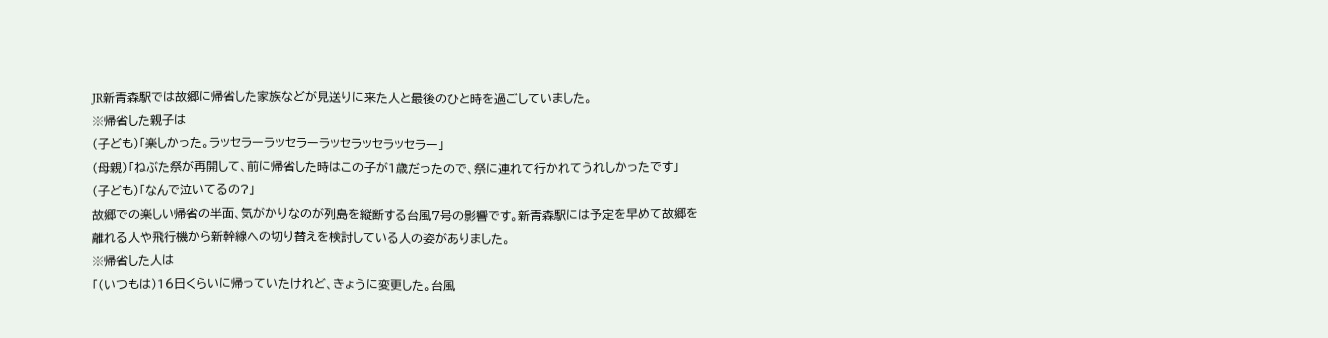JR新青森駅では故郷に帰省した家族などが見送りに来た人と最後のひと時を過ごしていました。
※帰省した親子は
(子ども)「楽しかった。ラッセラーラッセラーラッセラッセラッセラー」
(母親)「ねぶた祭が再開して、前に帰省した時はこの子が1歳だったので、祭に連れて行かれてうれしかったです」
(子ども)「なんで泣いてるの?」
故郷での楽しい帰省の半面、気がかりなのが列島を縦断する台風7号の影響です。新青森駅には予定を早めて故郷を離れる人や飛行機から新幹線への切り替えを検討している人の姿がありました。
※帰省した人は
「(いつもは)16日くらいに帰っていたけれど、きょうに変更した。台風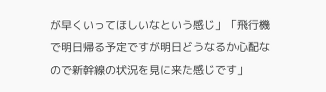が早くいってほしいなという感じ」「飛行機で明日帰る予定ですが明日どうなるか心配なので新幹線の状況を見に来た感じです」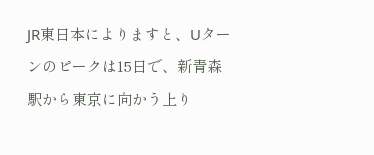JR東日本によりますと、Uターンのピークは15日で、新青森駅から東京に向かう上り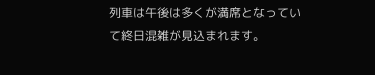列車は午後は多くが満席となっていて終日混雑が見込まれます。